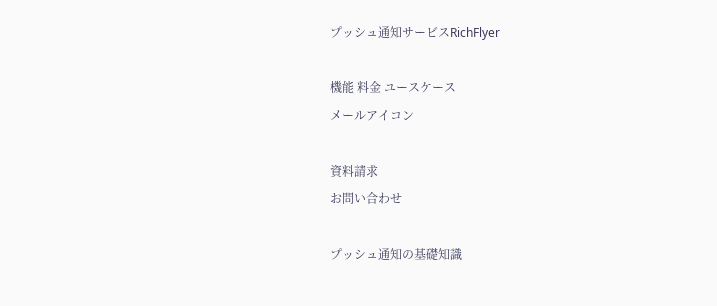プッシュ通知サービスRichFlyer

機能 料金 ユースケース
メールアイコン

資料請求
お問い合わせ

プッシュ通知の基礎知識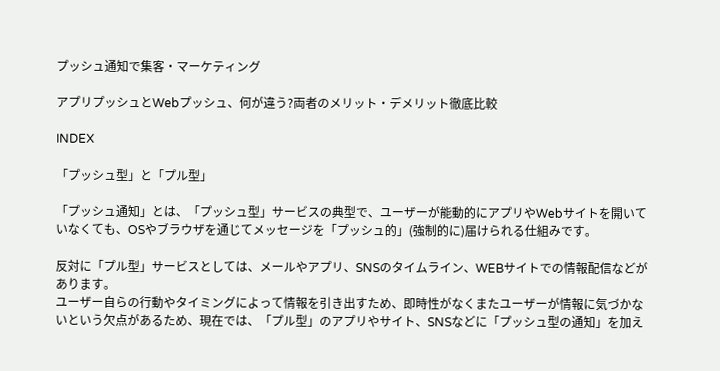プッシュ通知で集客・マーケティング

アプリプッシュとWebプッシュ、何が違う?両者のメリット・デメリット徹底比較

INDEX

「プッシュ型」と「プル型」

「プッシュ通知」とは、「プッシュ型」サービスの典型で、ユーザーが能動的にアプリやWebサイトを開いていなくても、OSやブラウザを通じてメッセージを「プッシュ的」(強制的に)届けられる仕組みです。

反対に「プル型」サービスとしては、メールやアプリ、SNSのタイムライン、WEBサイトでの情報配信などがあります。
ユーザー自らの行動やタイミングによって情報を引き出すため、即時性がなくまたユーザーが情報に気づかないという欠点があるため、現在では、「プル型」のアプリやサイト、SNSなどに「プッシュ型の通知」を加え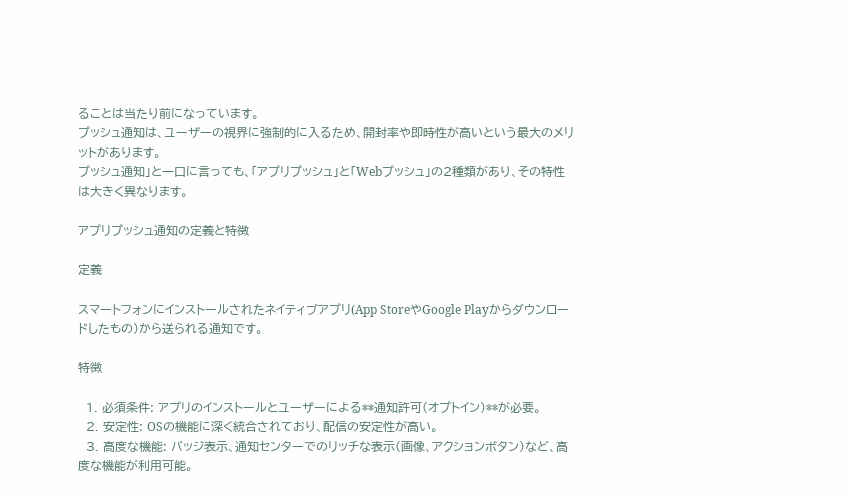ることは当たり前になっています。
プッシュ通知は、ユーザーの視界に強制的に入るため、開封率や即時性が高いという最大のメリットがあります。
プッシュ通知」と一口に言っても、「アプリプッシュ」と「Webプッシュ」の2種類があり、その特性は大きく異なります。

アプリプッシュ通知の定義と特徴

定義

スマートフォンにインストールされたネイティブアプリ(App StoreやGoogle Playからダウンロードしたもの)から送られる通知です。

特徴

  1. 必須条件: アプリのインストールとユーザーによる**通知許可(オプトイン)**が必要。
  2. 安定性: OSの機能に深く統合されており、配信の安定性が高い。
  3. 高度な機能: バッジ表示、通知センターでのリッチな表示(画像、アクションボタン)など、高度な機能が利用可能。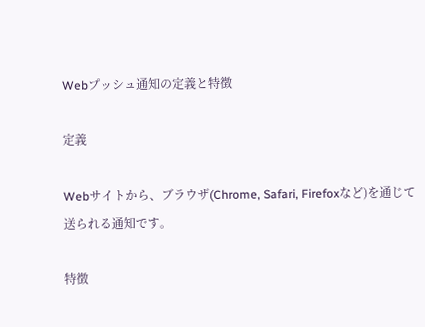Webプッシュ通知の定義と特徴

定義

Webサイトから、ブラウザ(Chrome, Safari, Firefoxなど)を通じて送られる通知です。

特徴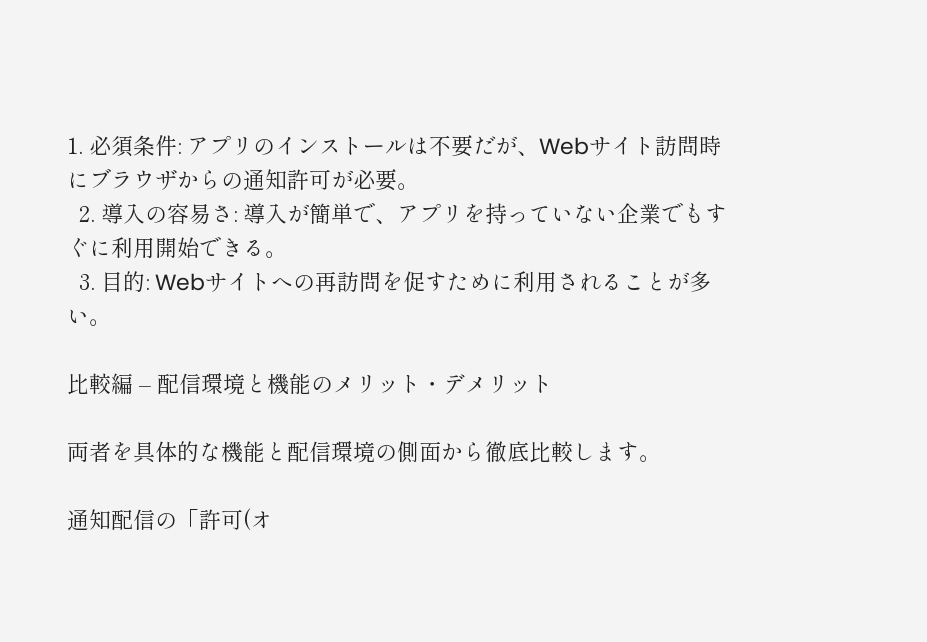1. 必須条件: アプリのインストールは不要だが、Webサイト訪問時にブラウザからの通知許可が必要。
  2. 導入の容易さ: 導入が簡単で、アプリを持っていない企業でもすぐに利用開始できる。
  3. 目的: Webサイトへの再訪問を促すために利用されることが多い。

比較編 – 配信環境と機能のメリット・デメリット

両者を具体的な機能と配信環境の側面から徹底比較します。

通知配信の「許可(オ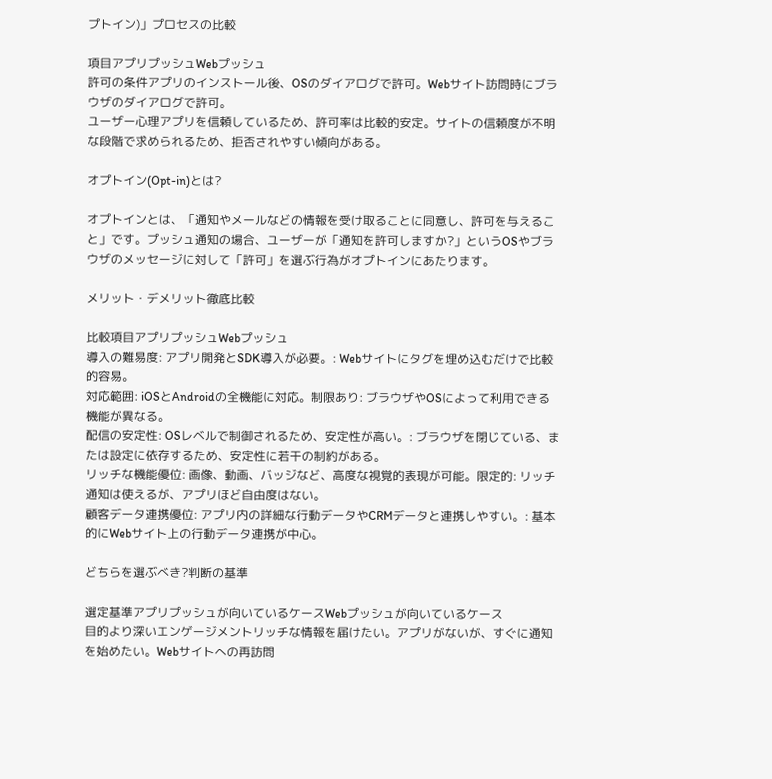プトイン)」プロセスの比較

項目アプリプッシュWebプッシュ
許可の条件アプリのインストール後、OSのダイアログで許可。Webサイト訪問時にブラウザのダイアログで許可。
ユーザー心理アプリを信頼しているため、許可率は比較的安定。サイトの信頼度が不明な段階で求められるため、拒否されやすい傾向がある。

オプトイン(Opt-in)とは?

オプトインとは、「通知やメールなどの情報を受け取ることに同意し、許可を与えること」です。プッシュ通知の場合、ユーザーが「通知を許可しますか?」というOSやブラウザのメッセージに対して「許可」を選ぶ行為がオプトインにあたります。

メリット・デメリット徹底比較

比較項目アプリプッシュWebプッシュ
導入の難易度: アプリ開発とSDK導入が必要。: Webサイトにタグを埋め込むだけで比較的容易。
対応範囲: iOSとAndroidの全機能に対応。制限あり: ブラウザやOSによって利用できる機能が異なる。
配信の安定性: OSレベルで制御されるため、安定性が高い。: ブラウザを閉じている、または設定に依存するため、安定性に若干の制約がある。
リッチな機能優位: 画像、動画、バッジなど、高度な視覚的表現が可能。限定的: リッチ通知は使えるが、アプリほど自由度はない。
顧客データ連携優位: アプリ内の詳細な行動データやCRMデータと連携しやすい。: 基本的にWebサイト上の行動データ連携が中心。

どちらを選ぶべき?判断の基準

選定基準アプリプッシュが向いているケースWebプッシュが向いているケース
目的より深いエンゲージメントリッチな情報を届けたい。アプリがないが、すぐに通知を始めたい。Webサイトへの再訪問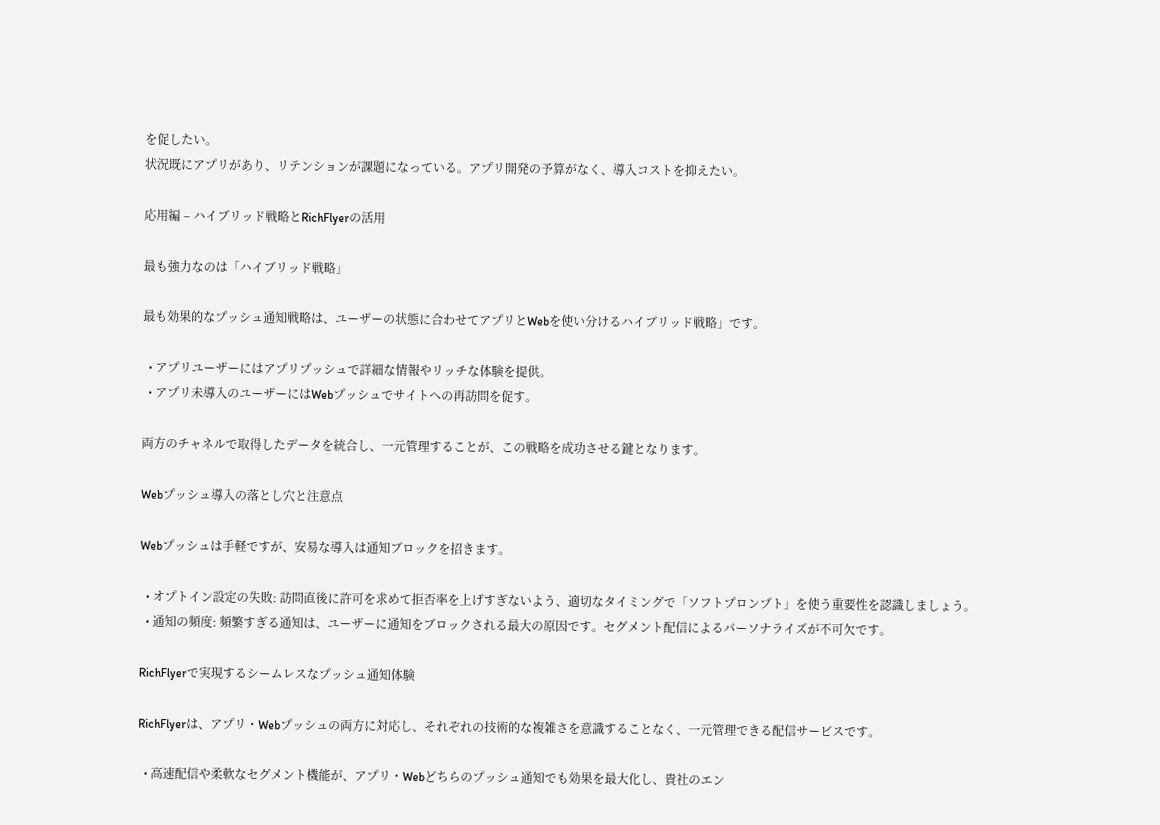を促したい。
状況既にアプリがあり、リテンションが課題になっている。アプリ開発の予算がなく、導入コストを抑えたい。

応用編 – ハイブリッド戦略とRichFlyerの活用

最も強力なのは「ハイブリッド戦略」

最も効果的なプッシュ通知戦略は、ユーザーの状態に合わせてアプリとWebを使い分けるハイブリッド戦略」です。

  • アプリユーザーにはアプリプッシュで詳細な情報やリッチな体験を提供。
  • アプリ未導入のユーザーにはWebプッシュでサイトへの再訪問を促す。

両方のチャネルで取得したデータを統合し、一元管理することが、この戦略を成功させる鍵となります。

Webプッシュ導入の落とし穴と注意点

Webプッシュは手軽ですが、安易な導入は通知ブロックを招きます。

  • オプトイン設定の失敗: 訪問直後に許可を求めて拒否率を上げすぎないよう、適切なタイミングで「ソフトプロンプト」を使う重要性を認識しましょう。
  • 通知の頻度: 頻繁すぎる通知は、ユーザーに通知をブロックされる最大の原因です。セグメント配信によるパーソナライズが不可欠です。

RichFlyerで実現するシームレスなプッシュ通知体験

RichFlyerは、アプリ・Webプッシュの両方に対応し、それぞれの技術的な複雑さを意識することなく、一元管理できる配信サービスです。

  • 高速配信や柔軟なセグメント機能が、アプリ・Webどちらのプッシュ通知でも効果を最大化し、貴社のエン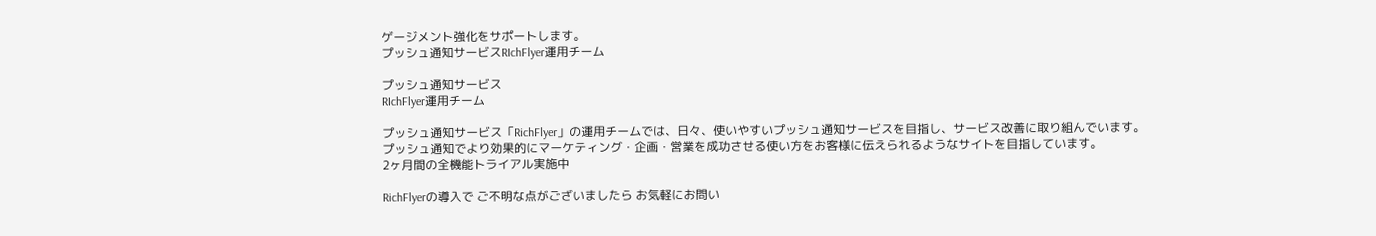ゲージメント強化をサポートします。
プッシュ通知サービスRIchFlyer運用チーム

プッシュ通知サービス
RIchFlyer運用チーム

プッシュ通知サービス「RichFlyer」の運用チームでは、日々、使いやすいプッシュ通知サービスを目指し、サービス改善に取り組んでいます。
プッシュ通知でより効果的にマーケティング・企画・営業を成功させる使い方をお客様に伝えられるようなサイトを目指しています。
2ヶ月間の全機能トライアル実施中

RichFlyerの導入で ご不明な点がございましたら お気軽にお問い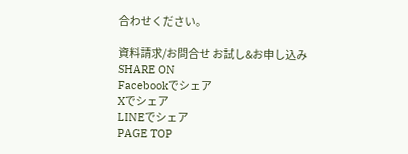合わせください。

資料請求/お問合せ お試し&お申し込み
SHARE ON
Facebookでシェア
Xでシェア
LINEでシェア
PAGE TOP